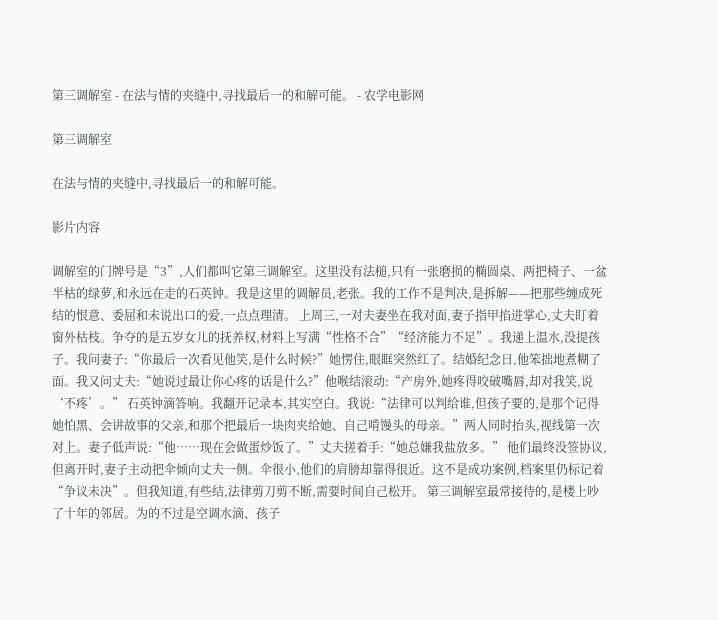第三调解室 - 在法与情的夹缝中,寻找最后一的和解可能。 - 农学电影网

第三调解室

在法与情的夹缝中,寻找最后一的和解可能。

影片内容

调解室的门牌号是“3”,人们都叫它第三调解室。这里没有法槌,只有一张磨损的椭圆桌、两把椅子、一盆半枯的绿萝,和永远在走的石英钟。我是这里的调解员,老张。我的工作不是判决,是拆解——把那些缠成死结的恨意、委屈和未说出口的爱,一点点理清。 上周三,一对夫妻坐在我对面,妻子指甲掐进掌心,丈夫盯着窗外枯枝。争夺的是五岁女儿的抚养权,材料上写满“性格不合”“经济能力不足”。我递上温水,没提孩子。我问妻子:“你最后一次看见他笑,是什么时候?”她愣住,眼眶突然红了。结婚纪念日,他笨拙地煮糊了面。我又问丈夫:“她说过最让你心疼的话是什么?”他喉结滚动:“产房外,她疼得咬破嘴唇,却对我笑,说‘不疼’。” 石英钟滴答响。我翻开记录本,其实空白。我说:“法律可以判给谁,但孩子要的,是那个记得她怕黑、会讲故事的父亲,和那个把最后一块肉夹给她、自己啃馒头的母亲。”两人同时抬头,视线第一次对上。妻子低声说:“他……现在会做蛋炒饭了。”丈夫搓着手:“她总嫌我盐放多。” 他们最终没签协议,但离开时,妻子主动把伞倾向丈夫一侧。伞很小,他们的肩膀却靠得很近。这不是成功案例,档案里仍标记着“争议未决”。但我知道,有些结,法律剪刀剪不断,需要时间自己松开。 第三调解室最常接待的,是楼上吵了十年的邻居。为的不过是空调水滴、孩子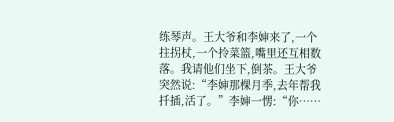练琴声。王大爷和李婶来了,一个拄拐杖,一个拎菜篮,嘴里还互相数落。我请他们坐下,倒茶。王大爷突然说:“李婶那棵月季,去年帮我扦插,活了。”李婶一愣:“你……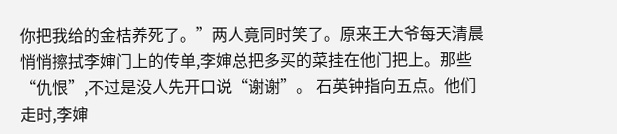你把我给的金桔养死了。”两人竟同时笑了。原来王大爷每天清晨悄悄擦拭李婶门上的传单,李婶总把多买的菜挂在他门把上。那些“仇恨”,不过是没人先开口说“谢谢”。 石英钟指向五点。他们走时,李婶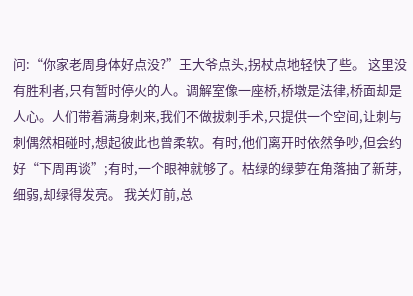问:“你家老周身体好点没?”王大爷点头,拐杖点地轻快了些。 这里没有胜利者,只有暂时停火的人。调解室像一座桥,桥墩是法律,桥面却是人心。人们带着满身刺来,我们不做拔刺手术,只提供一个空间,让刺与刺偶然相碰时,想起彼此也曾柔软。有时,他们离开时依然争吵,但会约好“下周再谈”;有时,一个眼神就够了。枯绿的绿萝在角落抽了新芽,细弱,却绿得发亮。 我关灯前,总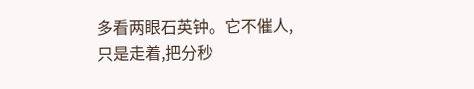多看两眼石英钟。它不催人,只是走着,把分秒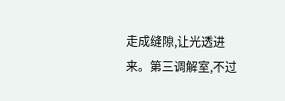走成缝隙,让光透进来。第三调解室,不过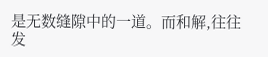是无数缝隙中的一道。而和解,往往发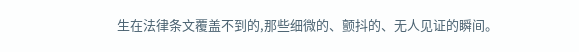生在法律条文覆盖不到的,那些细微的、颤抖的、无人见证的瞬间。